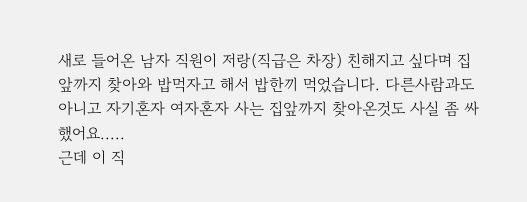새로 들어온 남자 직원이 저랑(직급은 차장) 친해지고 싶다며 집 앞까지 찾아와 밥먹자고 해서 밥한끼 먹었습니다. 다른사람과도 아니고 자기혼자 여자혼자 사는 집앞까지 찾아온것도 사실 좀 싸했어요.....
근데 이 직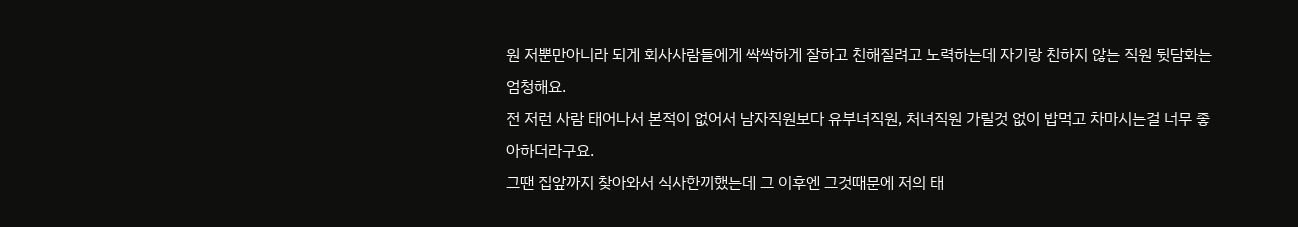원 저뿐만아니라 되게 회사사람들에게 싹싹하게 잘하고 친해질려고 노력하는데 자기랑 친하지 않는 직원 뒷담화는 엄청해요.
전 저런 사람 태어나서 본적이 없어서 남자직원보다 유부녀직원, 처녀직원 가릴것 없이 밥먹고 차마시는걸 너무 좋아하더라구요.
그땐 집앞까지 찾아와서 식사한끼했는데 그 이후엔 그것때문에 저의 태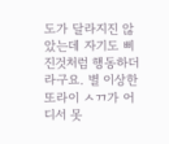도가 달라지진 않았는데 자기도 삐진것처럼 행동하더라구요. 별 이상한 또라이 ㅅㄲ가 어디서 못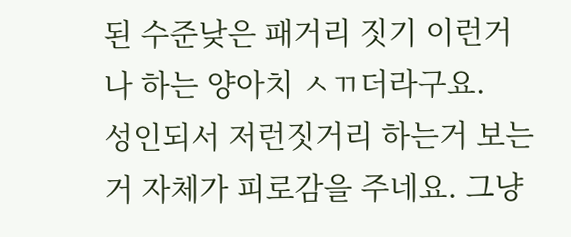된 수준낮은 패거리 짓기 이런거나 하는 양아치 ㅅㄲ더라구요.
성인되서 저런짓거리 하는거 보는거 자체가 피로감을 주네요. 그냥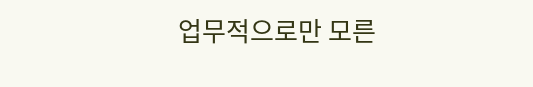업무적으로만 모른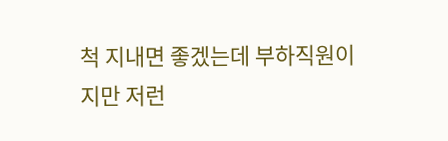척 지내면 좋겠는데 부하직원이지만 저런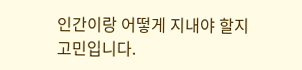인간이랑 어떻게 지내야 할지 고민입니다.